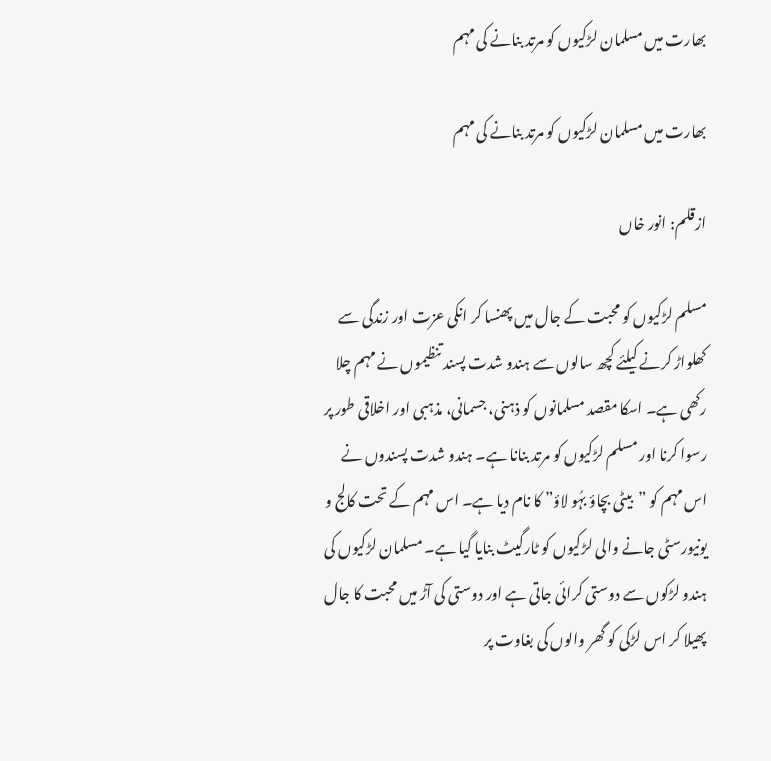بھارت میں مسلمان لڑکیوں کو مرتد بنانے کی مہم

بھارت میں مسلمان لڑکیوں کو مرتد بنانے کی مہم

ازقلم: انور خاں

مسلم لڑکیوں کو محبت کے جال میں پھنسا کر انکی عزت اور زندگی سے کھلواڑ کرنے کیلئے کچھ سالوں سے ہندو شدت پسند تنظیموں نے مہم چلا رکھی ہے۔ اسکا مقصد مسلمانوں کو ذہنی، جسمانی، مذہبی اور اخلاقی طور پر رسوا کرنا اور مسلم لڑکیوں کو مرتد بنانا ہے۔ ہندو شدت پسندوں نے اس مہم کو ”بیٹی بچاؤ بہُو لاؤ” کا نام دیا ہے۔ اس مہم کے تحت کالج و یونیورسٹی جانے والی لڑکیوں کو ٹارگیٹ بنایا گیا ہے۔ مسلمان لڑکیوں کی ہندو لڑکوں سے دوستی کرائی جاتی ہے اور دوستی کی آڑ میں محبت کا جال پھیلا کر اس لڑکی کو گھر والوں کی بغاوت پر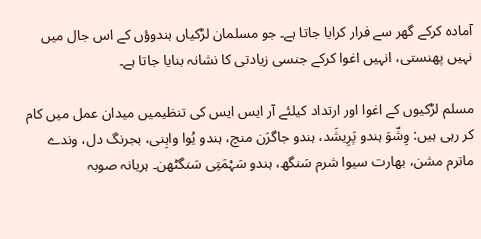آمادہ کرکے گھر سے فرار کرایا جاتا ہے۔ جو مسلمان لڑکیاں ہندوؤں کے اس جال میں نہیں پھنستی، انہیں اغوا کرکے جنسی زیادتی کا نشانہ بنایا جاتا ہے۔

مسلم لڑکیوں کے اغوا اور ارتداد کیلئے آر ایس ایس کی تنظیمیں میدان عمل میں کام کر رہی ہیں: وِشّوَ ہندو پَرِیشَد، ہندو جاگرَن منچ، ہندو یُوا واہِنی، بجرنگ دل، وندے ماترم مشن، بھارت سیوا شرم سَنگھ، ہندو سَہْمَتِی سَنگٹھن۔ ہریانہ صوبہ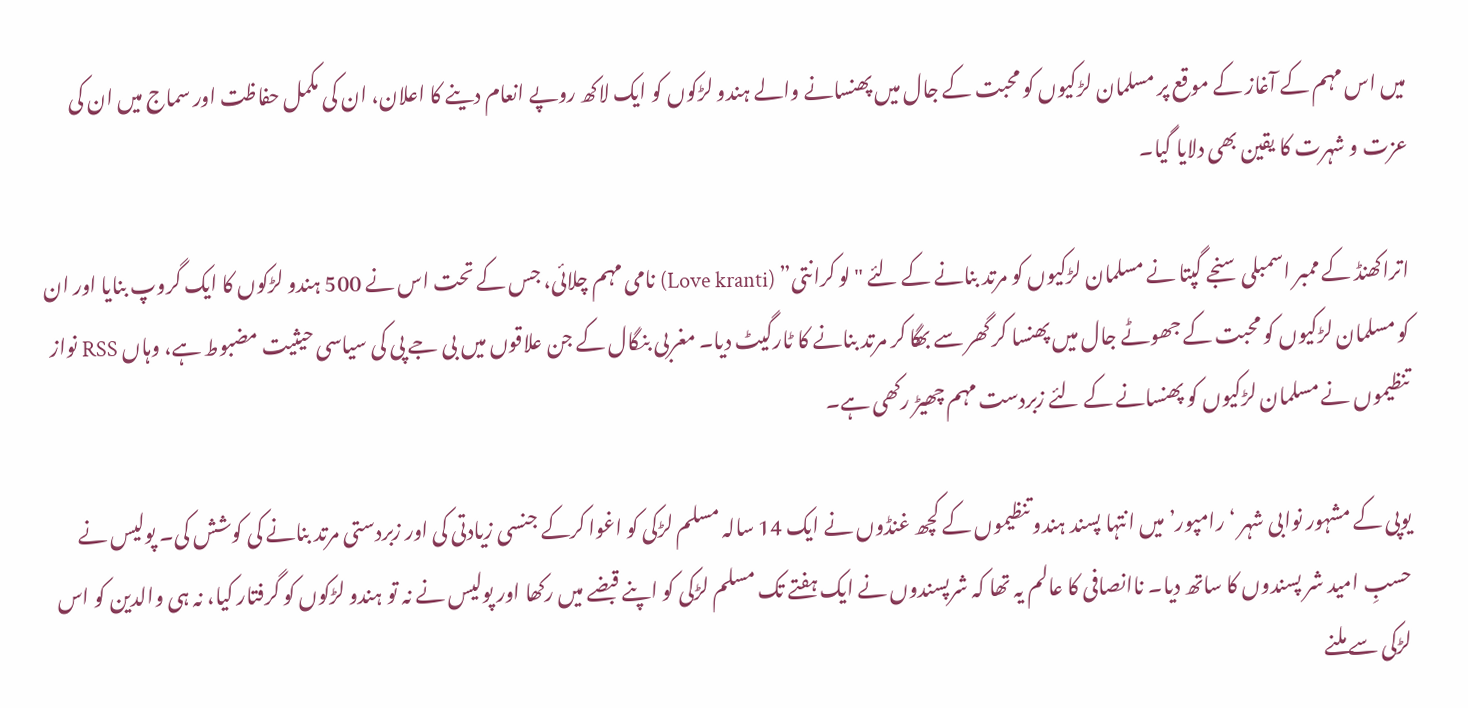میں اس مہم کے آغاز کے موقع پر مسلمان لڑکیوں کو محبت کے جال میں پھنسانے والے ہندو لڑکوں کو ایک لاکھ روپے انعام دینے کا اعلان، ان کی مکمل حفاظت اور سماج میں ان کی عزت و شہرت کا یقین بھی دلایا گیا۔

اتراکھنڈ کے ممبر اسمبلی سنجے گپتا نے مسلمان لڑکیوں کو مرتد بنانے کے لئے "لو کرانتی” (Love kranti) نامی مہم چلائی، جس کے تحت اس نے 500 ہندو لڑکوں کا ایک گروپ بنایا اور ان کو مسلمان لڑکیوں کو محبت کے جھوٹے جال میں پھنسا کر گھر سے بھگا کر مرتد بنانے کا ٹارگیٹ دیا۔ مغربی بنگال کے جن علاقوں میں بی جے پی کی سیاسی حیثیت مضبوط ہے، وہاں RSS نواز تنظیموں نے مسلمان لڑکیوں کو پھنسانے کے لئے زبردست مہم چھیڑ رکھی ہے۔

یوپی کے مشہور نوابی شہر ‘رامپور’ میں انتہا پسند ہندو تنظیموں کے کچھ غنڈوں نے ایک 14 سالہ مسلم لڑکی کو اغوا کرکے جنسی زیادتی کی اور زبردستی مرتد بنانے کی کوشش کی۔ پولیس نے حسبِ امید شر پسندوں کا ساتھ دیا۔ ناانصافی کا عالم یہ تھا کہ شرپسندوں نے ایک ہفتے تک مسلم لڑکی کو اپنے قبضے میں رکھا اور پولیس نے نہ تو ہندو لڑکوں کو گرفتار کیا، نہ ہی والدین کو اس لڑکی سے ملنے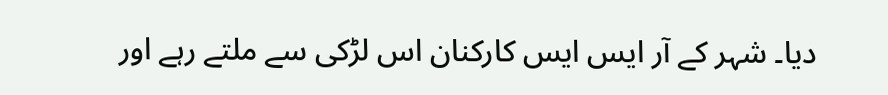دیا۔ شہر کے آر ایس ایس کارکنان اس لڑکی سے ملتے رہے اور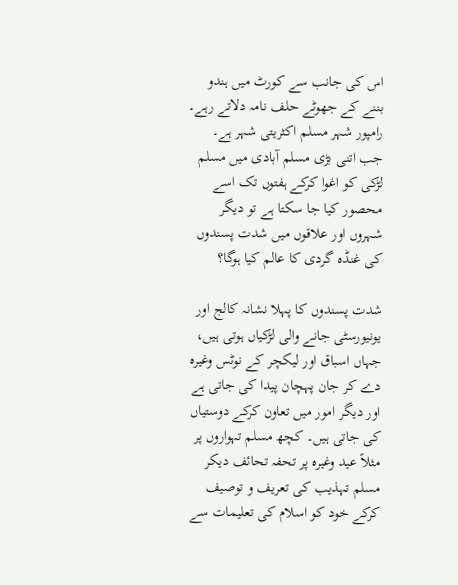اس کی جانب سے کورٹ میں ہندو بننے کے جھوٹے حلف نامہ دلاتے رہے۔ رامپور شہر مسلم اکثریتی شہر ہے۔ جب اتنی بڑی مسلم آبادی میں مسلم لڑکی کو اغوا کرکے ہفتوں تک اسے محصور کیا جا سکتا ہے تو دیگر شہروں اور علاقوں میں شدت پسندوں کی غنڈہ گردی کا عالم کیا ہوگا؟

شدت پسندوں کا پہلا نشانہ کالج اور یونیورسٹی جانے والی لڑکیاں ہوتی ہیں، جہاں اسباق اور لیکچر کے نوٹس وغیرہ دے کر جان پہچان پیدا کی جاتی ہے اور دیگر امور میں تعاون کرکے دوستیاں کی جاتی ہیں۔ کچھ مسلم تہواروں پر مثلاً عید وغیرہ پر تحفہ تحائف دیکر مسلم تہذیب کی تعریف و توصیف کرکے خود کو اسلام کی تعلیمات سے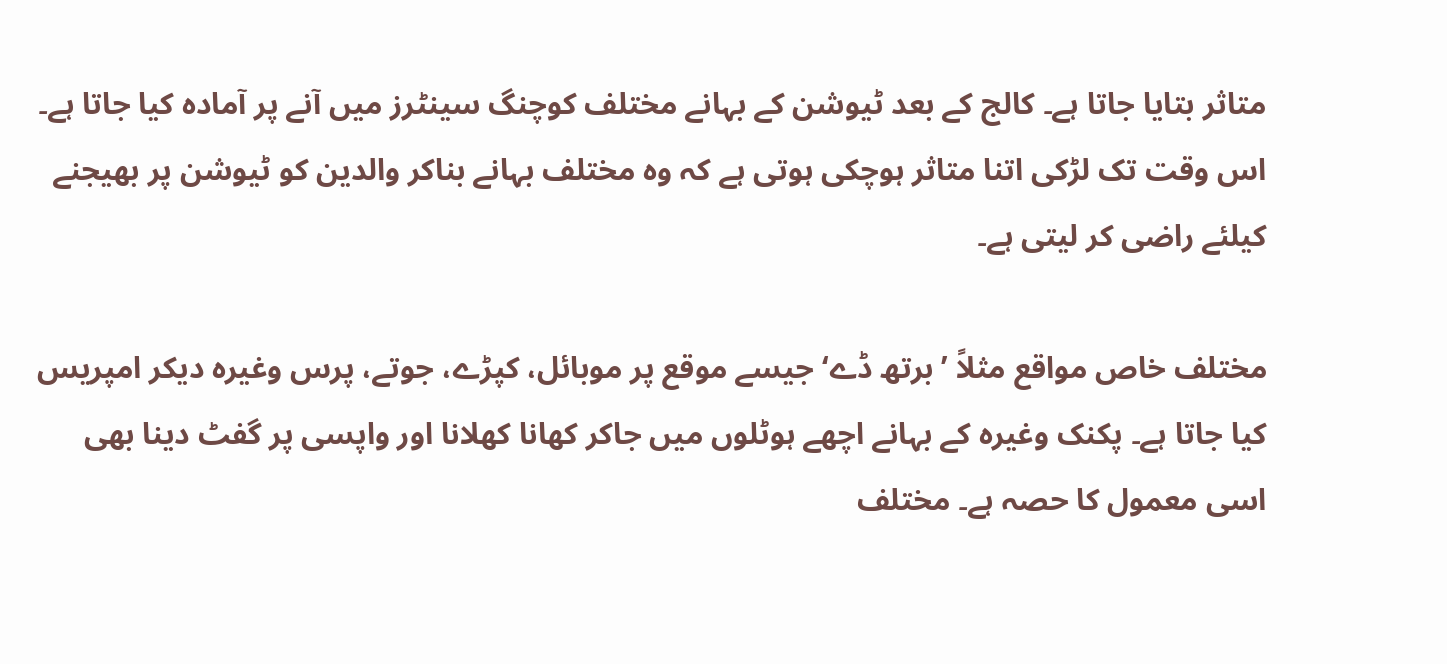متاثر بتایا جاتا ہے۔ کالج کے بعد ٹیوشن کے بہانے مختلف کوچنگ سینٹرز میں آنے پر آمادہ کیا جاتا ہے۔ اس وقت تک لڑکی اتنا متاثر ہوچکی ہوتی ہے کہ وہ مختلف بہانے بناکر والدین کو ٹیوشن پر بھیجنے کیلئے راضی کر لیتی ہے۔

مختلف خاص مواقع مثلاً ’برتھ ڈے‘ جیسے موقع پر موبائل، کپڑے، جوتے، پرس وغیرہ دیکر امپریس کیا جاتا ہے۔ پکنک وغیرہ کے بہانے اچھے ہوٹلوں میں جاکر کھانا کھلانا اور واپسی پر گفٹ دینا بھی اسی معمول کا حصہ ہے۔ مختلف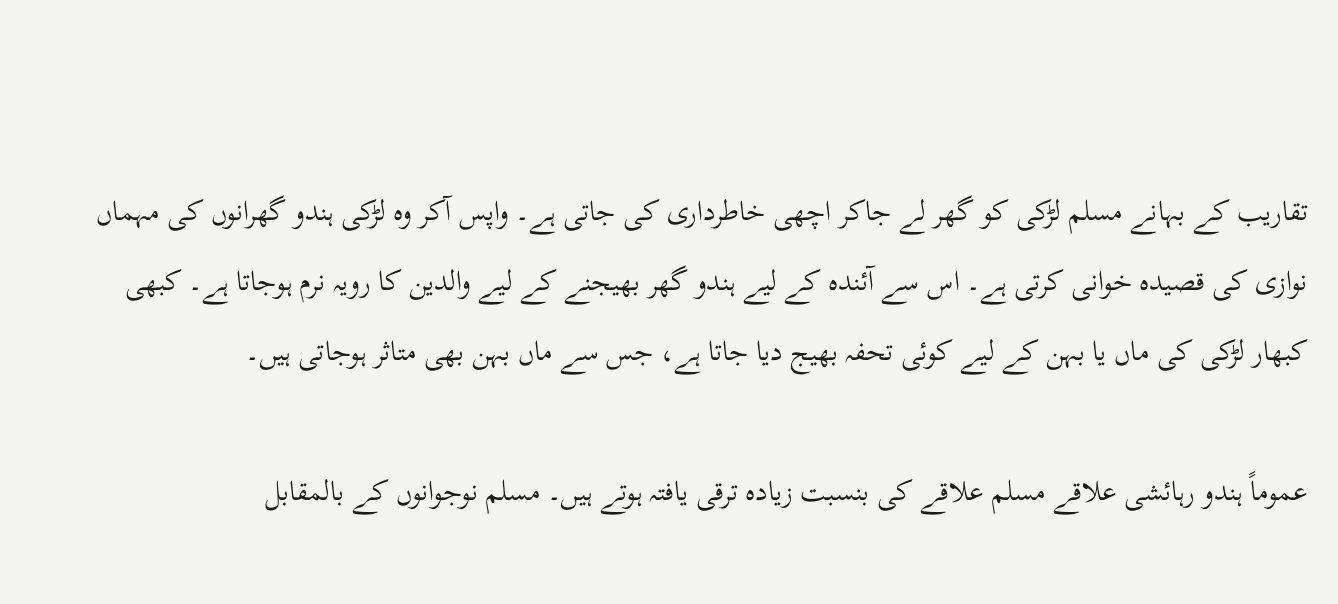تقاریب کے بہانے مسلم لڑکی کو گھر لے جاکر اچھی خاطرداری کی جاتی ہے۔ واپس آکر وہ لڑکی ہندو گھرانوں کی مہماں نوازی کی قصیدہ خوانی کرتی ہے۔ اس سے آئندہ کے لیے ہندو گھر بھیجنے کے لیے والدین کا رویہ نرم ہوجاتا ہے۔ کبھی کبھار لڑکی کی ماں یا بہن کے لیے کوئی تحفہ بھیج دیا جاتا ہے، جس سے ماں بہن بھی متاثر ہوجاتی ہیں۔

عموماً ہندو رہائشی علاقے مسلم علاقے کی بنسبت زیادہ ترقی یافتہ ہوتے ہیں۔ مسلم نوجوانوں کے بالمقابل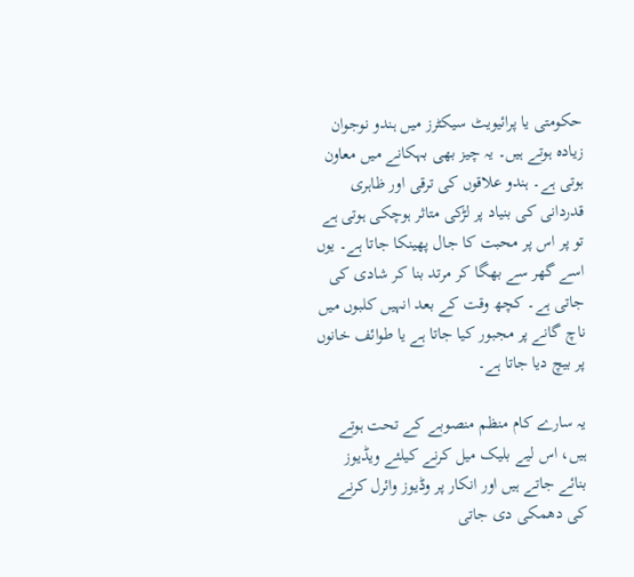حکومتی یا پرائیویٹ سیکٹرز میں ہندو نوجوان زیادہ ہوتے ہیں۔ یہ چیز بھی بہکانے میں معاون ہوتی ہے۔ ہندو علاقوں کی ترقی اور ظاہری قدردانی کی بنیاد پر لڑکی متاثر ہوچکی ہوتی ہے تو پر اس پر محبت کا جال پھینکا جاتا ہے۔ یوں اسے گھر سے بھگا کر مرتد بنا کر شادی کی جاتی ہے۔ کچھ وقت کے بعد انہیں کلبوں میں ناچ گانے پر مجبور کیا جاتا ہے یا طوائف خانوں پر بیچ دیا جاتا ہے۔

یہ سارے کام منظم منصوبے کے تحت ہوتے ہیں، اس لیے بلیک میل کرنے کیلئے ویڈیوز بنائے جاتے ہیں اور انکار پر وڈیوز وائرل کرنے کی دھمکی دی جاتی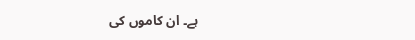ہے۔ ان کاموں کی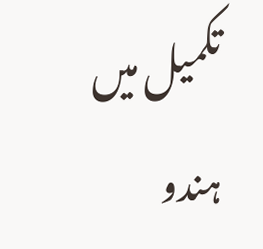تکمیل میں ہندو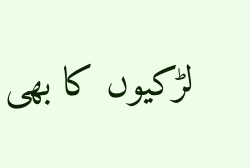لڑکیوں کا بھی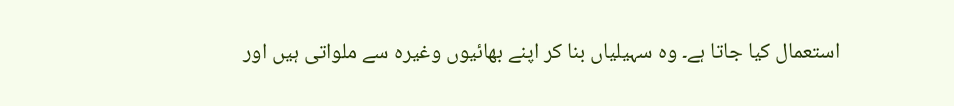استعمال کیا جاتا ہے۔ وہ سہیلیاں بنا کر اپنے بھائیوں وغیرہ سے ملواتی ہیں اور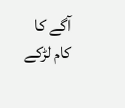آگے کا کام لڑکے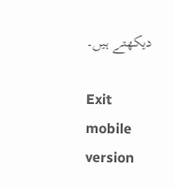دیکھتے ہیں۔

Exit mobile version